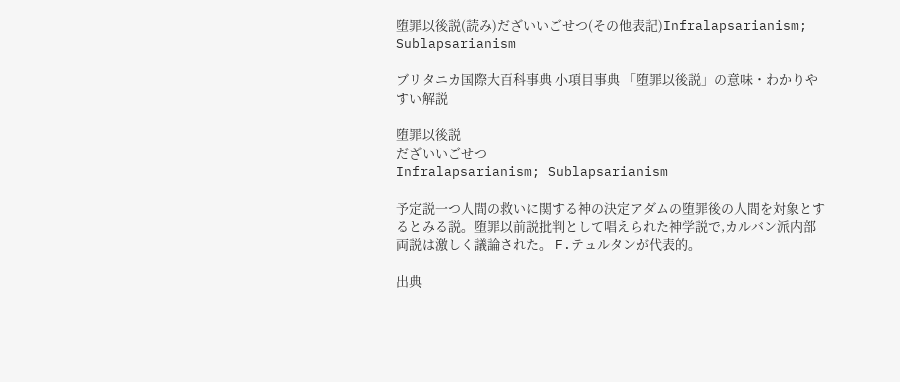堕罪以後説(読み)だざいいごせつ(その他表記)Infralapsarianism; Sublapsarianism

ブリタニカ国際大百科事典 小項目事典 「堕罪以後説」の意味・わかりやすい解説

堕罪以後説
だざいいごせつ
Infralapsarianism; Sublapsarianism

予定説一つ人間の救いに関する神の決定アダムの堕罪後の人間を対象とするとみる説。堕罪以前説批判として唱えられた神学説で,カルバン派内部両説は激しく議論された。 F.テュルタンが代表的。

出典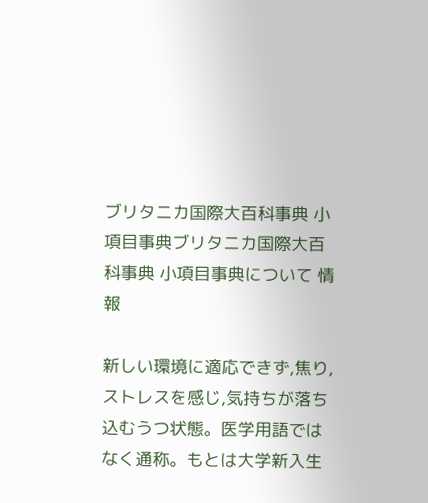ブリタニカ国際大百科事典 小項目事典ブリタニカ国際大百科事典 小項目事典について 情報

新しい環境に適応できず,焦り,ストレスを感じ,気持ちが落ち込むうつ状態。医学用語ではなく通称。もとは大学新入生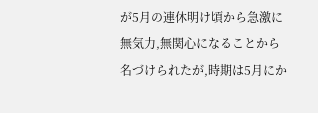が5月の連休明け頃から急激に無気力,無関心になることから名づけられたが,時期は5月にか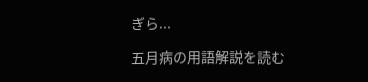ぎら...

五月病の用語解説を読む